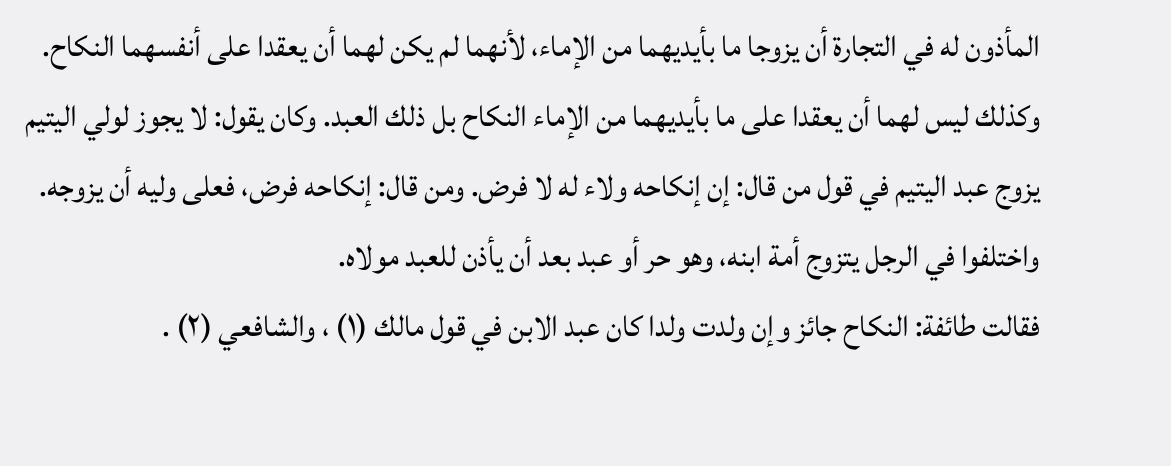المأذون له في التجارة أن يزوجا ما بأيديهما من الإماء، لأنهما لم يكن لهما أن يعقدا على أنفسهما النكاح. وكذلك ليس لهما أن يعقدا على ما بأيديهما من الإماء النكاح بل ذلك العبد. وكان يقول: لا يجوز لولي اليتيم يزوج عبد اليتيم في قول من قال: إن إنكاحه ولاء له لا فرض. ومن قال: إنكاحه فرض، فعلى وليه أن يزوجه.
واختلفوا في الرجل يتزوج أمة ابنه، وهو حر أو عبد بعد أن يأذن للعبد مولاه.
فقالت طائفة: النكاح جائز وإن ولدت ولدا كان عبد الابن في قول مالك (١) ، والشافعي (٢) .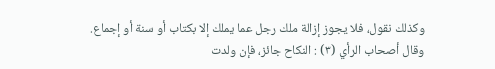وكذلك نقول، فلا يجوز إزالة ملك رجل عما يملك إلا بكتاب أو سنة أو إجماع.
وقال أصحاب الرأي (٣) : النكاح جائز، فإن ولدت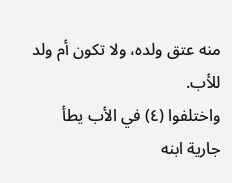منه عتق ولده، ولا تكون أم ولد للأب.
واختلفوا (٤) في الأب يطأ جارية ابنه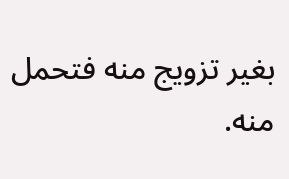بغير تزويج منه فتحمل منه.